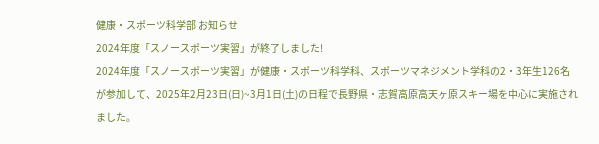健康・スポーツ科学部 お知らせ
2024年度「スノースポーツ実習」が終了しました!
2024年度「スノースポーツ実習」が健康・スポーツ科学科、スポーツマネジメント学科の2・3年生126名が参加して、2025年2月23日(日)~3月1日(土)の日程で長野県・志賀高原高天ヶ原スキー場を中心に実施されました。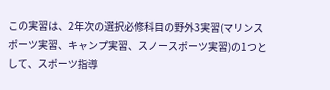この実習は、2年次の選択必修科目の野外3実習(マリンスポーツ実習、キャンプ実習、スノースポーツ実習)の1つとして、スポーツ指導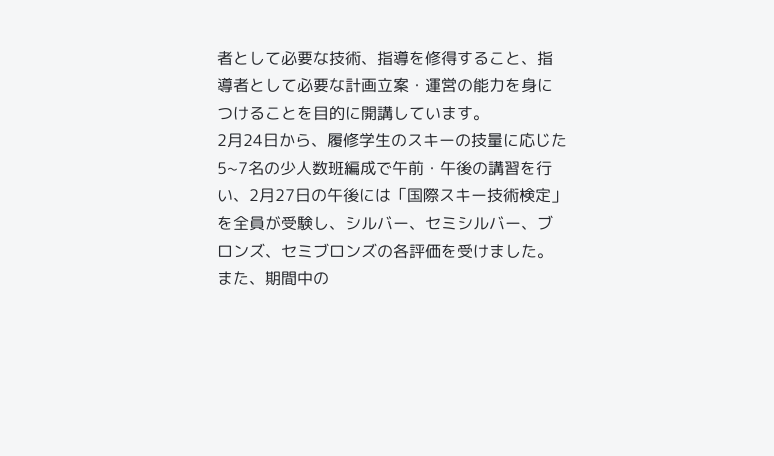者として必要な技術、指導を修得すること、指導者として必要な計画立案・運営の能力を身につけることを目的に開講しています。
2月24日から、履修学生のスキーの技量に応じた5~7名の少人数班編成で午前・午後の講習を行い、2月27日の午後には「国際スキー技術検定」を全員が受験し、シルバー、セミシルバー、ブロンズ、セミブロンズの各評価を受けました。
また、期間中の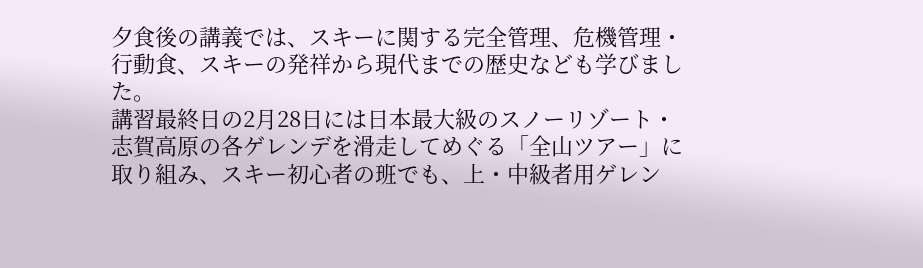夕食後の講義では、スキーに関する完全管理、危機管理・行動食、スキーの発祥から現代までの歴史なども学びました。
講習最終日の2月28日には日本最大級のスノーリゾート・志賀高原の各ゲレンデを滑走してめぐる「全山ツアー」に取り組み、スキー初心者の班でも、上・中級者用ゲレン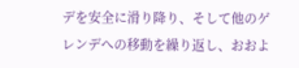デを安全に滑り降り、そして他のゲレンデへの移動を繰り返し、おおよ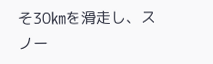そ30㎞を滑走し、スノー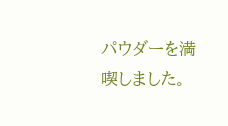パウダーを満喫しました。